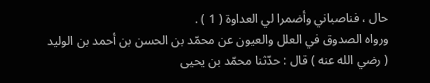حال ، فناصباني وأضمرا لي العداوة ( 1 ) .
ورواه الصدوق في العلل والعيون عن محمّد بن الحسن بن أحمد بن الوليد ( رضي الله عنه ) قال : حدّثنا محمّد بن يحيى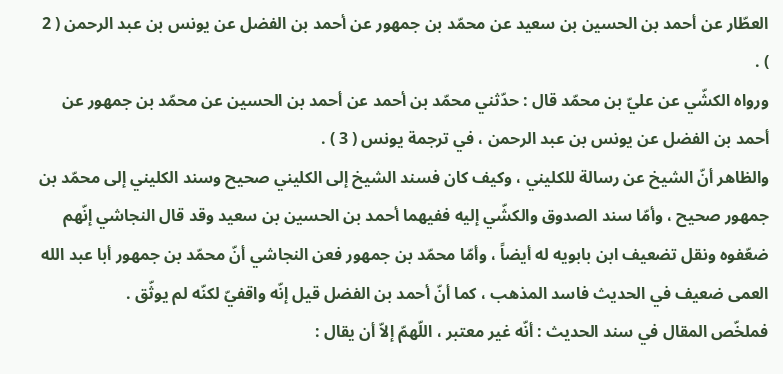العطّار عن أحمد بن الحسين بن سعيد عن محمّد بن جمهور عن أحمد بن الفضل عن يونس بن عبد الرحمن ( 2 ) .
ورواه الكشّي عن عليّ بن محمّد قال : حدّثني محمّد بن أحمد عن أحمد بن الحسين عن محمّد بن جمهور عن أحمد بن الفضل عن يونس بن عبد الرحمن ، في ترجمة يونس ( 3 ) .
والظاهر أنّ الشيخ عن رسالة للكليني ، وكيف كان فسند الشيخ إلى الكليني صحيح وسند الكليني إلى محمّد بن جمهور صحيح ، وأمّا سند الصدوق والكشّي إليه ففيهما أحمد بن الحسين بن سعيد وقد قال النجاشي إنّهم ضعّفوه ونقل تضعيف ابن بابويه له أيضاً ، وأمّا محمّد بن جمهور فعن النجاشي أنّ محمّد بن جمهور أبا عبد الله العمى ضعيف في الحديث فاسد المذهب ، كما أنّ أحمد بن الفضل قيل إنّه واقفيّ لكنّه لم يوثّق .
فملخّص المقال في سند الحديث : أنّه غير معتبر ، اللّهمّ إلاّ أن يقال :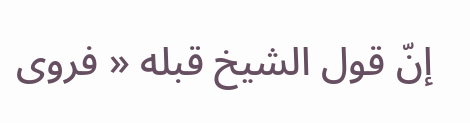إنّ قول الشيخ قبله « فروى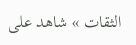الثقات » شاهد على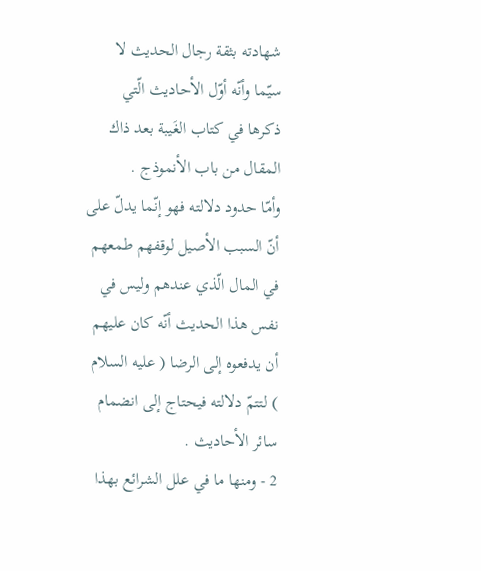شهادته بثقة رجال الحديث لا سيّما وأنّه أوّل الأحاديث الّتي ذكرها في كتاب الغَيبة بعد ذاك المقال من باب الأنموذج .
وأمّا حدود دلالته فهو إنّما يدلّ على أنّ السبب الأصيل لوقفهم طمعهم في المال الّذي عندهم وليس في نفس هذا الحديث أنّه كان عليهم أن يدفعوه إلى الرضا ( عليه السلام ) لتتمّ دلالته فيحتاج إلى انضمام سائر الأحاديث .
2 - ومنها ما في علل الشرائع بهذا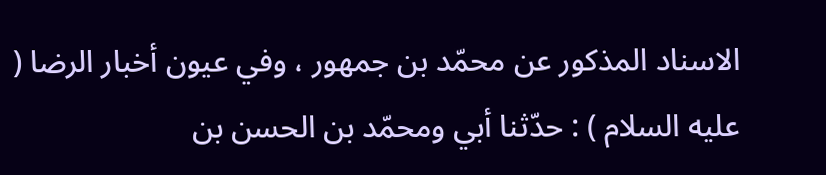الاسناد المذكور عن محمّد بن جمهور ، وفي عيون أخبار الرضا ( عليه السلام ) : حدّثنا أبي ومحمّد بن الحسن بن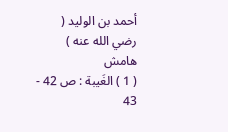أحمد بن الوليد ( رضي الله عنه )
هامش
( 1 ) الغَيبة : ص 42 - 43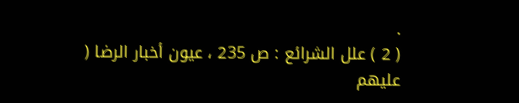.
( 2 ) علل الشرائع : ص 235 ، عيون أخبار الرضا ( عليهم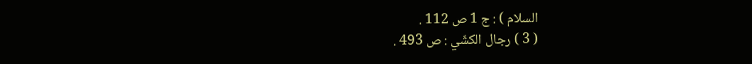السلام ) : ج 1 ص 112 .
( 3 ) رجال الكشّي : ص 493 .